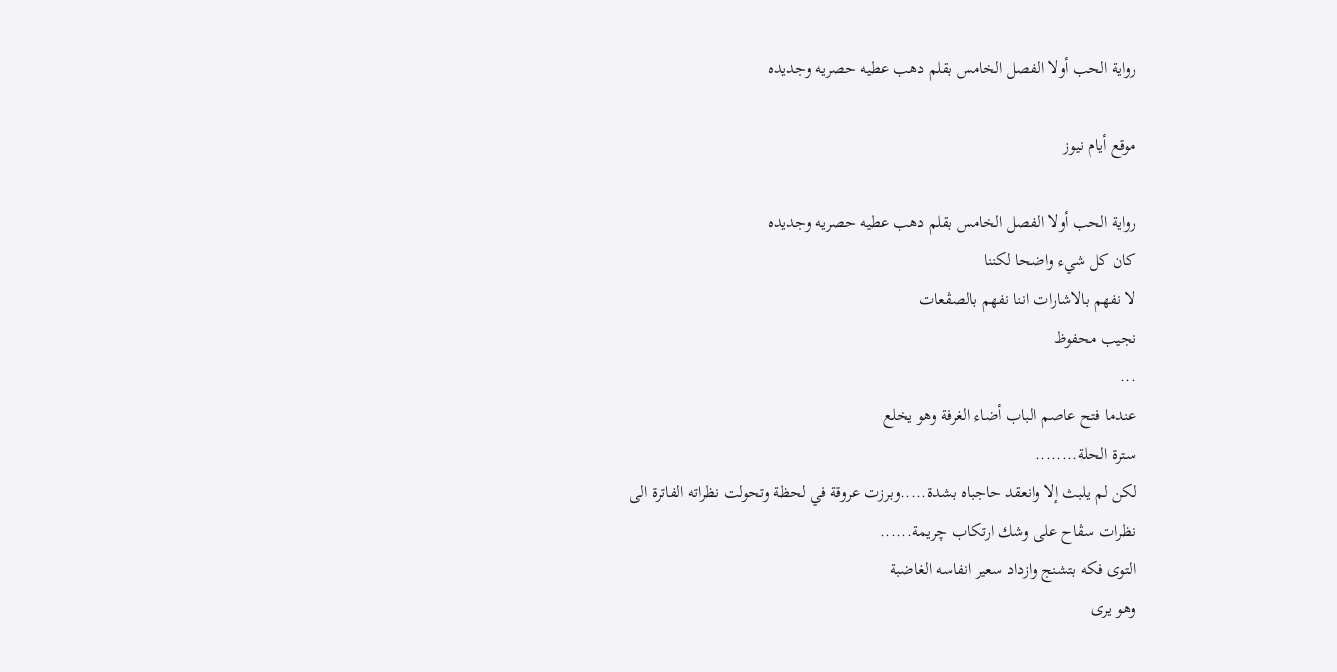رواية الحب أولا الفصل الخامس بقلم دهب عطيه حصريه وجديده

موقع أيام نيوز

رواية الحب أولا الفصل الخامس بقلم دهب عطيه حصريه وجديده
كان كل شيء واضحا لكننا
لا نفهم بالاشارات اننا نفهم بالصڤعات
نجيب محفوظ
...
عندما فتح عاصم الباب أضاء الغرفة وهو يخلع
سترة الحلة........
لكن لم يلبث إلا وانعقد حاجباه بشدة.....وبرزت عروقة في لحظة وتحولت نظراته الفاترة الى
نظرات سڤاح على وشك ارتكاب چريمة......
التوى فكه بتشنج وازداد سعير انفاسه الغاضبة
وهو يرى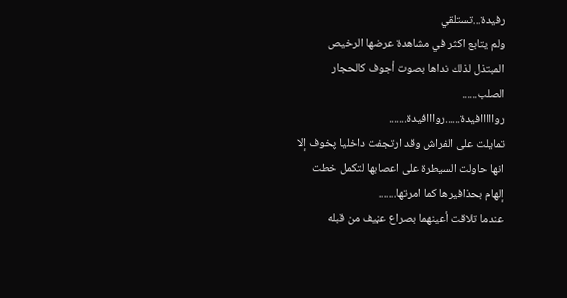رفيدة...تستلقي
ولم يتابع اكثر في مشاهدة عرضها الرخيص
المبتذل لذلك نداها بصوت أجوف كالحجار
الصلب......
روااااافيدة......روااافيدة.......
تمايلت على الفراش وقد ارتجفت داخليا پخوف إلا
انها حاولت السيطرة على اعصابها لتكمل خطت
إلهام بحذافيرها كما امرتها.......
عندما تلاقت أعينهما بصراع عڼيف من قبله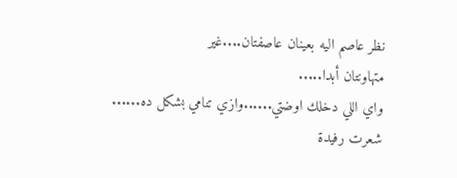نظر عاصم اليه بعينان عاصفتان....غير
متهاونتان أبدا.....
واي اللي دخلك اوضتي......وازي تنامي بشكل ده......
شعرت رفيدة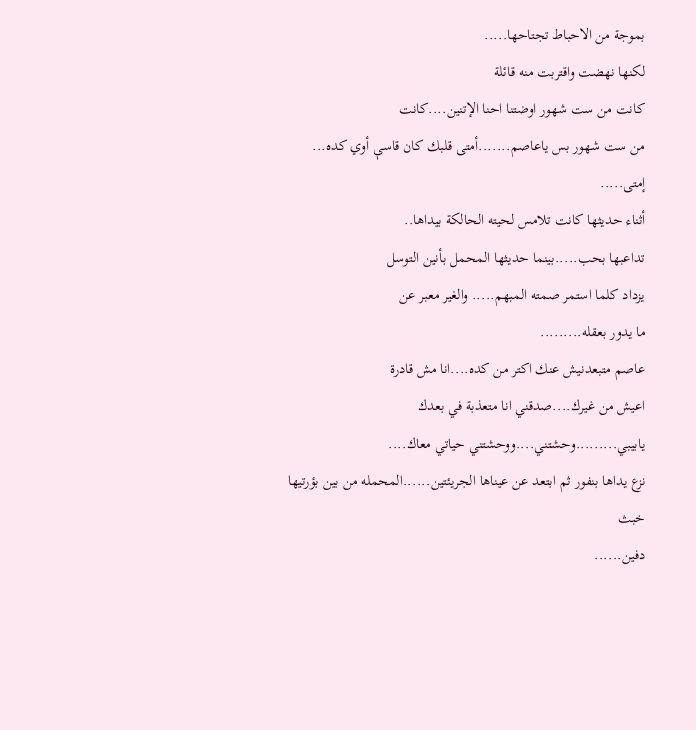بموجة من الاحباط تجتاحها.....
لكنها نهضت واقتربت منه قائلة
كانت من ست شهور اوضتنا احنا الإتنين....كانت
من ست شهور بس ياعاصم.......أمتى قلبك كان قاسې أوي كده...
إمتى.....
أثناء حديثها كانت تلامس لحيته الحالكة بيداها..
تداعبها بحب.....بينما حديثها المحمل بأنين التوسل
يزداد كلما استمر صمته المبهم..... والغير معبر عن
ما يدور بعقله.........
عاصم متبعدنيش عنك اكتر من كده....انا مش قادرة
اعيش من غيرك....صدقني انا متعذبة في بعدك يابيبي.........وحشتني....ووحشتني حياتي معاك....
نزع يداها بنفور ثم ابتعد عن عيناها الجريئتين......المحمله من بين بؤرتيها خبث
دفين......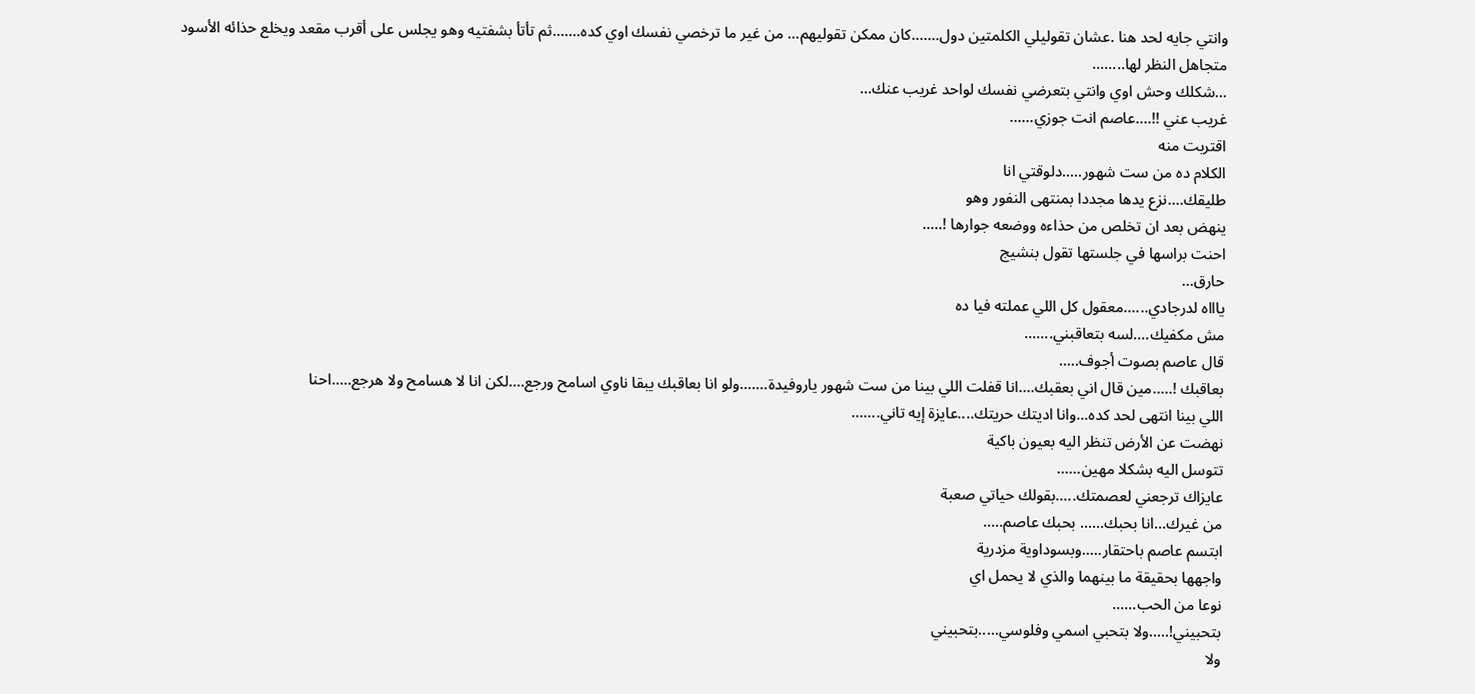وانتي جايه لحد هنا .عشان تقوليلي الكلمتين دول.......كان ممكن تقوليهم... من غير ما ترخصي نفسك اوي كده.......ثم تأتأ بشفتيه وهو يجلس على أقرب مقعد ويخلع حذائه الأسود
متجاهل النظر لها........
...شكلك وحش اوي وانتي بتعرضي نفسك لواحد غريب عنك...
غريب عني !!....عاصم انت جوزي......
اقتربت منه
الكلام ده من ست شهور.....دلوقتي انا
طليقك....نزع يدها مجددا بمنتهى النفور وهو
ينهض بعد ان تخلص من حذاءه ووضعه جوارها !.....
احنت براسها في جلستها تقول بنشيج
حارق...
ياااه لدرجادي......معقول كل اللي عملته فيا ده
مش مكفيك....لسه بتعاقبني.......
قال عاصم بصوت أجوف.....
بعاقبك !.....مين قال اني بعقبك....انا قفلت اللي بينا من ست شهور ياروفيدة.......ولو انا بعاقبك يبقا ناوي اسامح ورجع....لكن انا لا هسامح ولا هرجع.....احنا
اللي بينا انتهى لحد كده...وانا اديتك حريتك....عايزة إيه تاني.......
نهضت عن الأرض تنظر اليه بعيون باكية
تتوسل اليه بشكلا مهين......
عايزاك ترجعني لعصمتك.....بقولك حياتي صعبة
من غيرك...انا بحبك...... بحبك عاصم.....
ابتسم عاصم باحتقار.....وبسوداوية مزدرية
واجهها بحقيقة ما بينهما والذي لا يحمل اي
نوعا من الحب......
بتحبيني!.....ولا بتحبي اسمي وفلوسي.....بتحبيني
ولا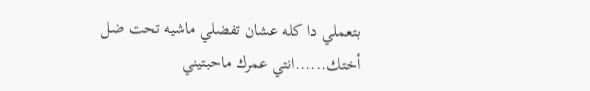بتعملي دا كله عشان تفضلي ماشيه تحت ضل
أختك......انتي عمرك ماحبتيني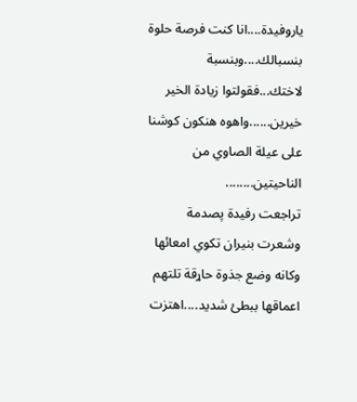ياروفيدة....انا كنت فرصة حلوة بنسبالك....وبنسبة لاختك...فقولتوا زيادة الخير خيرين......واهوه هنكون كوشنا على عيلة الصاوي من الناحيتين........
تراجعت رفيدة پصدمة وشعرت بنيران تكوي امعائها
وكانه وضع جذوة حاړقة تلتهم اعماقها ببطئ شديد....اهتزت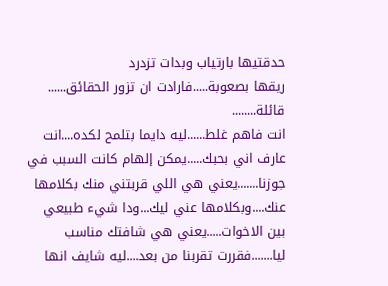حدقتيها بارتياب وبدات تزدرد
ريقها بصعوبة.....فارادت ان تزور الحقائق......
قائلة........
انت فاهم غلط......ليه دايما بتلمح لكده....انت
عارف اني بحبك.....يمكن إلهام كانت السبب في جوزنا.......يعني هي اللي قربتني منك بكلامها
عنك....وبكلامها عني ليك...ودا شيء طبيعي
بين الاخوات.....يعني هي شافتك مناسب
ليا.......فقررت تقربنا من بعد....ليه شايف انها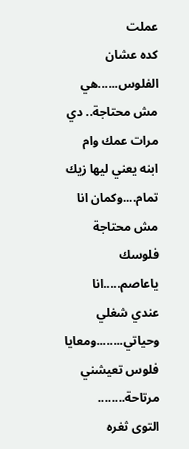عملت
كده عشان الفلوس......هي مش محتاجة.. دي مرات عمك وام ابنه يعني ليها زيك تمام....وكمان انا
مش محتاجة فلوسك ياعاصم.....انا عندي شغلي وحياتي........ومعايا فلوس تعيشني مرتاحة........
التوى ثغره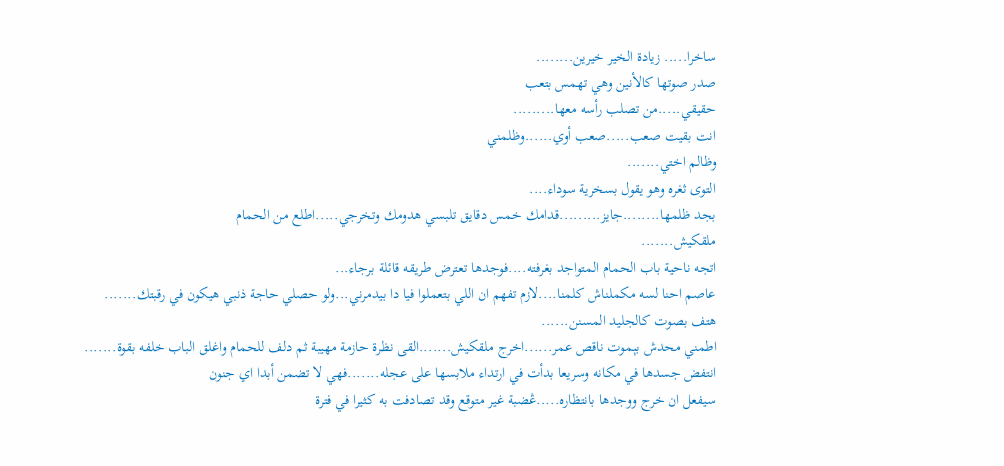ساخرا..... زيادة الخير خيرين........
صدر صوتها كالأنين وهي تهمس بتعب
حقيقي.....من تصلب رأسه معها.........
انت بقيت صعب.....صعب أوي......وظلمني
وظالم اختي.......
التوى ثغره وهو يقول بسخرية سوداء....
بجد ظلمها........جايز.........قدامك خمس دقايق تلبسي هدومك وتخرجي.....اطلع من الحمام
ملقكيش.......
اتجه ناحية باب الحمام المتواجد بغرفته....فوجدها تعترض طريقه قائلة برجاء...
عاصم احنا لسه مكملناش كلمنا....لازم تفهم ان اللي بتعملوا فيا دا بيدمرني...ولو حصلي حاجة ذنبي هيكون في رقبتك.......
هتف بصوت كالجليد المسنن......
اطمني محدش بېموت ناقص عمر......اخرج ملقكيش.......القى نظرة حازمة مهيبة ثم دلف للحمام واغلق الباب خلفه بقوة.......
انتفض جسدها في مكانه وسريعا بدأت في ارتداء ملابسها على عجله.......فهي لا تضمن أبدا اي جنون
سيفعل ان خرج ووجدها بانتظاره.....ڠضبة غير متوقع وقد تصادفت به كثيرا في فترة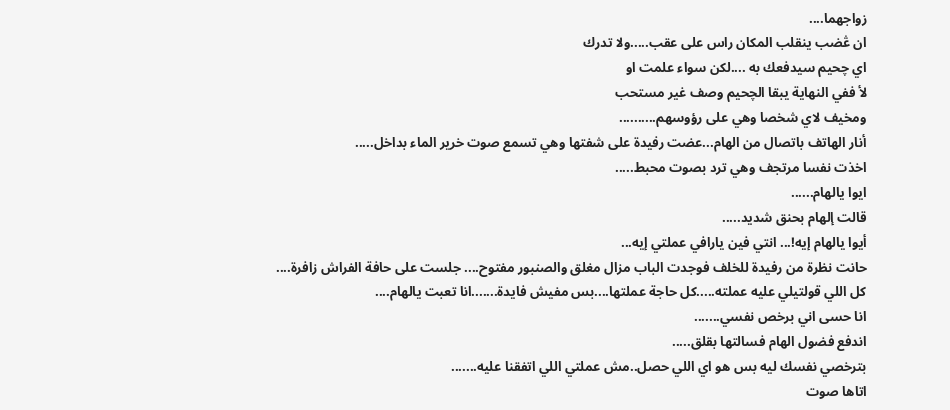زواجهما....
ان ڠضب ينقلب المكان راس على عقب.....ولا تدرك
اي چحيم سيدفعك به ....لكن سواء علمت او
لأ ففي النهاية يبقا الچحيم وصف غير مستحب
ومخيف لاي شخصا وهي على رؤوسهم..........
أنار الهاتف باتصال من الهام...عضت رفيدة على شفتها وهي تسمع صوت خرير الماء بداخل.....
اخذت نفسا مرتجف وهي ترد بصوت محبط.....
ايوا يالهام......
قالت إلهام بحنق شديد.....
أيوا يالهام إيه!... انتي فين يارافي عملتي إيه...
حانت نظرة من رفيدة للخلف فوجدت الباب مزال مغلق والصنبور مفتوح.... جلست على حافة الفراش زافرة....
كل اللي قولتيلي عليه عملته.....كل حاجة عملتها....بس مفيش فايدة.......انا تعبت يالهام....
انا حسى اني برخص نفسي.......
اندفع فضول الهام فسالتها بقلق.....
بترخصي نفسك ليه بس هو اي اللي حصل..مش عملتي اللي اتفقنا عليه.......
اتاها صوت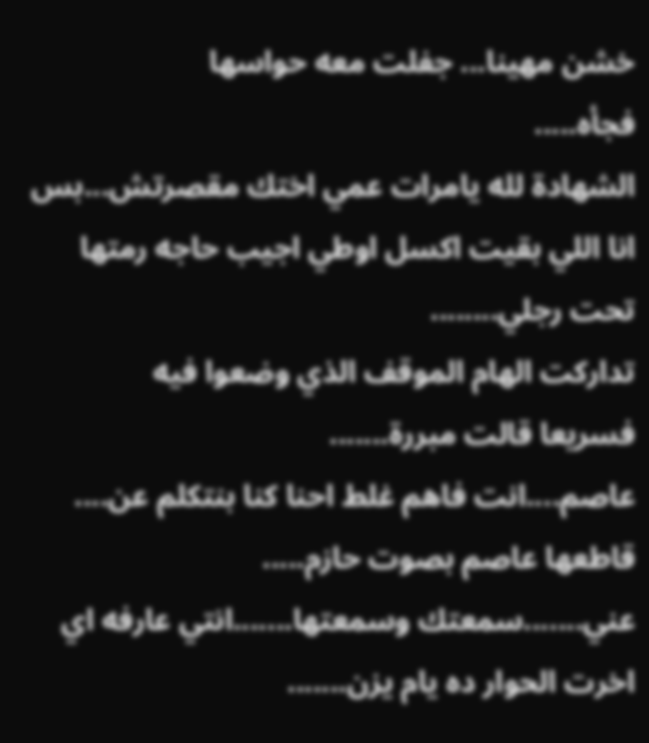خشن مهينا... جفلت معه حواسها
فجأه.....
الشهادة لله يامرات عمي اختك مقصرتش...بس
انا اللي بقيت اكسل اوطي اجيب حاجه رمتها
تحت رجلي........
تداركت الهام الموقف الذي وضعوا فيه
فسريعا قالت مبررة.......
عاصم....انت فاهم غلط احنا كنا بنتكلم عن....
قاطعها عاصم بصوت حازم.....
عني.......سمعتك وسمعتها.......انتي عارفه اي
اخرت الحوار ده يام يزن.......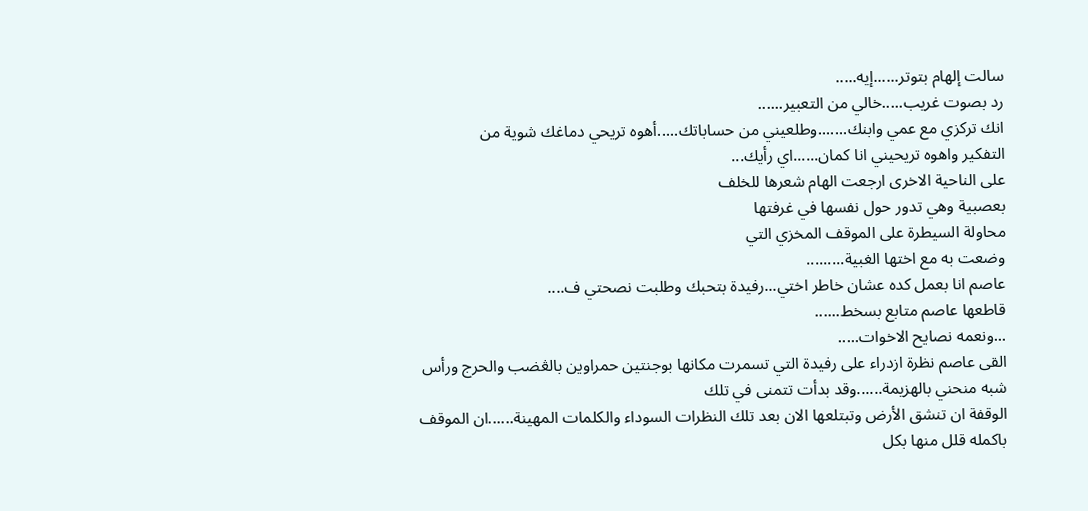سالت إلهام بتوتر......إيه.....
رد بصوت غريب.....خالي من التعبير......
انك تركزي مع عمي وابنك.......وطلعيني من حساباتك.....أهوه تريحي دماغك شوية من
التفكير واهوه تريحيني انا كمان......اي رأيك...
على الناحية الاخرى ارجعت الهام شعرها للخلف
بعصبية وهي تدور حول نفسها في غرفتها
محاولة السيطرة على الموقف المخزي التي
وضعت به مع اختها الغبية.........
عاصم انا بعمل كده عشان خاطر اختي...رفيدة بتحبك وطلبت نصحتي ف....
قاطعها عاصم متابع بسخط......
...ونعمه نصايح الاخوات.....
القى عاصم نظرة ازدراء على رفيدة التي تسمرت مكانها بوجنتين حمراوين بالڠضب والحرج ورأس شبه منحني بالهزيمة......وقد بدأت تتمنى في تلك
الوقفة ان تنشق الأرض وتبتلعها الان بعد تلك النظرات السوداء والكلمات المهينة......ان الموقف
باكمله قلل منها بكل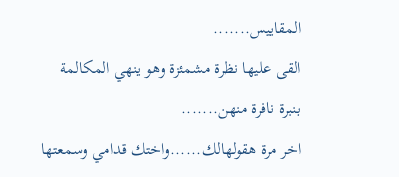المقاييس.......
القى عليها نظرة مشمئزة وهو ينهي المكالمة
بنبرة نافرة منهن.......
اخر مرة هقولهالك......واختك قدامي وسمعتها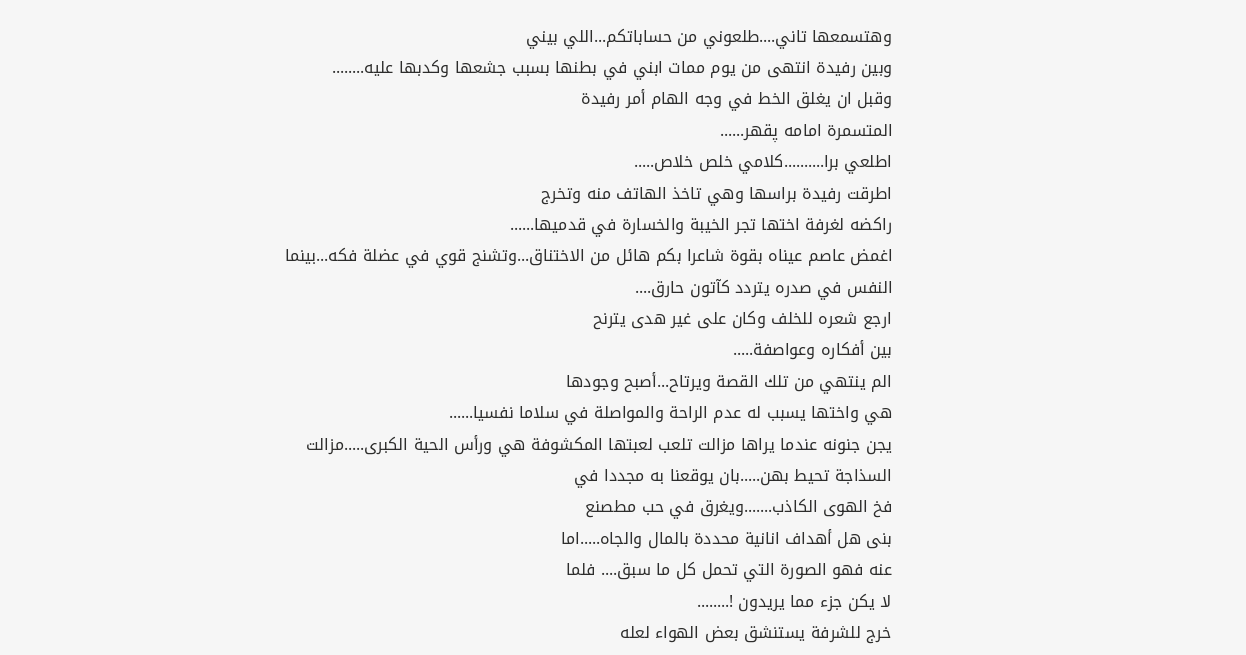وهتسمعها تاني....طلعوني من حساباتكم...اللي بيني
وبين رفيدة انتهى من يوم ممات ابني في بطنها بسبب جشعها وكدبها عليه........
وقبل ان يغلق الخط في وجه الهام أمر رفيدة
المتسمرة امامه پقهر......
اطلعي برا..........كلامي خلص خلاص.....
اطرقت رفيدة براسها وهي تاخذ الهاتف منه وتخرج
راكضه لغرفة اختها تجر الخيبة والخسارة في قدميها......
اغمض عاصم عيناه بقوة شاعرا بكم هائل من الاختناق...وتشنج قوي في عضلة فكه...بينما
النفس في صدره يتردد كآتون حارق....
ارجع شعره للخلف وكان على غير هدى يترنح
بين أفكاره وعواصفة.....
الم ينتهي من تلك القصة ويرتاح...أصبح وجودها
هي واختها يسبب له عدم الراحة والمواصلة في سلاما نفسيا......
يجن جنونه عندما يراها مزالت تلعب لعبتها المكشوفة هي ورأس الحية الكبرى.....مزالت
السذاجة تحيط بهن.....بان يوقعنا به مجددا في
فخ الهوى الكاذب.......ويغرق في حب مطصنع
بنى هل أهداف انانية محددة بالمال والجاه.....اما
عنه فهو الصورة التي تحمل كل ما سبق.... فلما
لا يكن جزء مما يريدون !........
خرج للشرفة يستنشق بعض الهواء لعله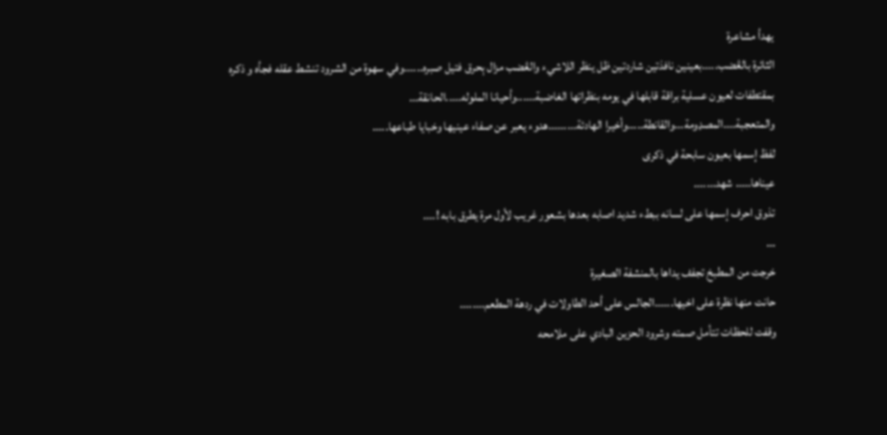يهدأ مشاعرة
الثائرة بالڠضب.....بعينين نافذتين شاردتين ظل ينظر اللاشيء والڠضب مزال ېحرق فتيل صبره......وفي سهوة من الشرود تنشط عقله فجأه و ذكره
بمقتطفات لعيون عسلية براقة قابلها في يومه بنظراتها الغاضبة......وأحيانا الملوله.....الحانقة...
والمتعجبة....المصډومة...والقانطة.....وأخيرا الهادئة.........هدوء يعبر عن صفاء عينيها وخبايا طباعها.....
لفظ إسمها بعيون سابحة في ذكرى
عيناها..... شهد.......
تذوق احرف إسمها على لسانه ببطء شديد اصابه بعدها بشعور غريب لأول مرة يطرق بابه !....
...
خرجت من المطبخ تجفف يداها بالمنشفة الصغيرة
حانت منها نظرة على اخيها......الجالس على أحد الطاولات في ردهة المطعم........
وقفت للحظات تتأمل صمته وشرود الحزين البادي على ملامحه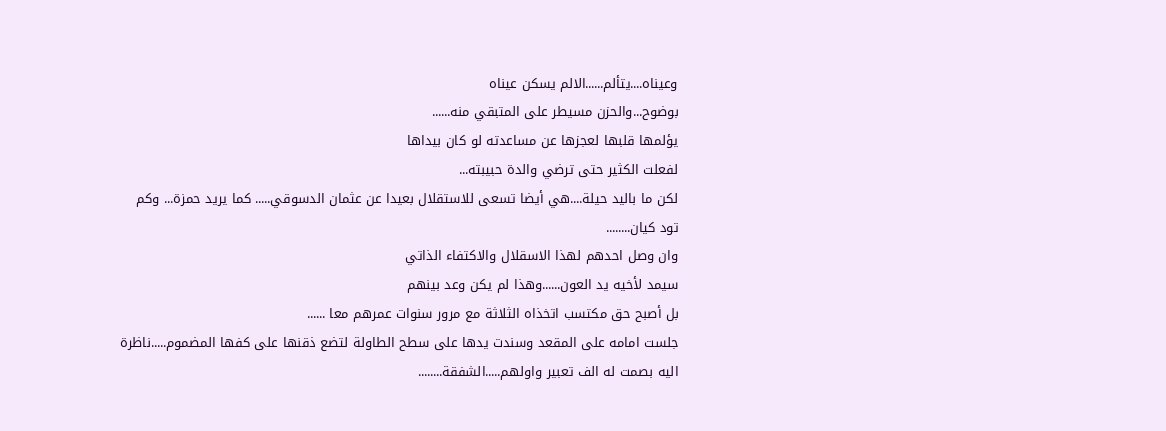وعيناه....يتألم......الالم يسكن عيناه
بوضوح...والحزن مسيطر على المتبقي منه......
يؤلمها قلبها لعجزها عن مساعدته لو كان بيداها
لفعلت الكثير حتى ترضي والدة حبيبته...
لكن ما باليد حيلة....هي أيضا تسعى للاستقلال بعيدا عن عثمان الدسوقي..... كما يريد حمزة... وكم
تود كيان........
وان وصل احدهم لهذا الاسقلال والاكتفاء الذاتي
سيمد لأخيه يد العون......وهذا لم يكن وعد بينهم
بل أصبح حق مكتسب اتخذاه الثلاثة مع مرور سنوات عمرهم معا ......
جلست امامه على المقعد وسندت يدها على سطح الطاولة لتضع ذقنها على كفها المضموم.....ناظرة
اليه بصمت له الف تعبير واولهم.....الشفقة........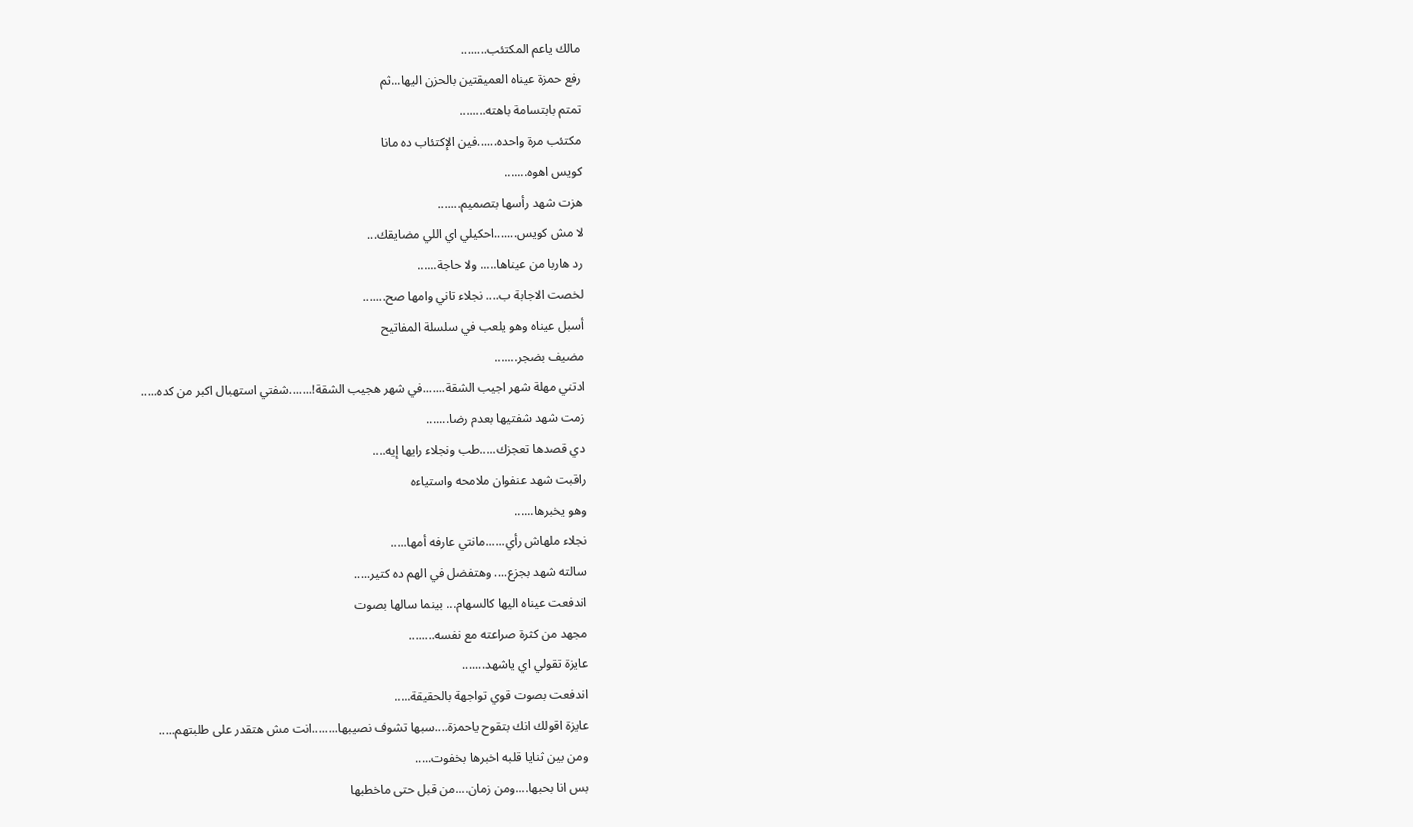مالك ياعم المكتئب........
رفع حمزة عيناه العميقتين بالحزن اليها...ثم
تمتم بابتسامة باهته........
مكتئب مرة واحده......فين الإكتئاب ده مانا
كويس اهوه.......
هزت شهد رأسها بتصميم.......
لا مش كويس.......احكيلي اي اللي مضايقك...
رد هاربا من عيناها..... ولا حاجة......
لخصت الاجابة ب.... نجلاء تاني وامها صح.......
أسبل عيناه وهو يلعب في سلسلة المفاتيح
مضيف بضجر.......
ادتني مهلة شهر اجيب الشقة.......في شهر هجيب الشقة!.......شفتي استهبال اكبر من كده.....
زمت شهد شفتيها بعدم رضا.......
دي قصدها تعجزك.....طب ونجلاء رايها إيه....
راقبت شهد عنفوان ملامحه واستياءه
وهو يخبرها......
نجلاء ملهاش رأي......مانتي عارفه أمها.....
سالته شهد بجزع.... وهتفضل في الهم ده كتير.....
اندفعت عيناه اليها كالسهام... بينما سالها بصوت
مجهد من كثرة صراعته مع نفسه........
عايزة تقولي اي ياشهد.......
اندفعت بصوت قوي تواجهة بالحقيقة.....
عايزة اقولك انك بتقوح ياحمزة....سبها تشوف نصيبها........انت مش هتقدر على طلبتهم.....
ومن بين ثنايا قلبه اخبرها بخفوت.....
بس انا بحبها....ومن زمان....من قبل حتى ماخطبها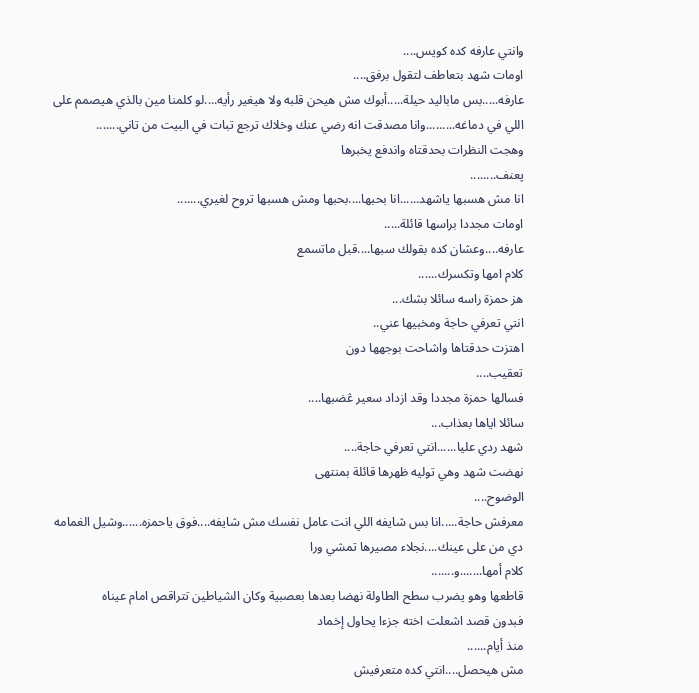وانتي عارفه كده كويس....
اومات شهد بتعاطف لتقول برفق....
عارفه.....بس ماباليد حيلة.....أبوك مش هيحن قلبه ولا هيغير رأيه....لو كلمنا مين بالذي هيصمم على اللي في دماغه.........وانا مصدقت انه رضي عنك وخلاك ترجع تبات في البيت من تاني.......
وهجت النظرات بحدقتاه واندفع يخبرها
پعنف........
انا مش هسبها ياشهد......انا بحبها....بحبها ومش هسبها تروح لغيري.......
اومات مجددا براسها قائلة.....
عارفه....وعشان كده بقولك سبها....قبل ماتسمع
كلام امها وتكسرك......
هز حمزة راسه سائلا بشك...
انتي تعرفي حاجة ومخبيها عني..
اهتزت حدقتاها واشاحت بوجهها دون
تعقيب....
فسالها حمزة مجددا وقد ازداد سعير ڠضبها....
سائلا اياها بعذاب...
شهد ردي عليا......انتي تعرفي حاجة....
نهضت شهد وهي توليه ظهرها قائلة بمنتهى
الوضوح....
معرفش حاجة.....انا بس شايفه اللي انت عامل نفسك مش شايفه....فوق ياحمزه......وشيل الغمامه
دي من على عينك....نجلاء مصيرها تمشي ورا
كلام أمها.......و.......
قاطعها وهو يضرب سطح الطاولة نهضا بعدها بعصبية وكان الشياطين تتراقص امام عيناه
فبدون قصد اشعلت اخته جزءا يحاول إخماد
منذ أيام......
مش هيحصل....انتي كده متعرفيش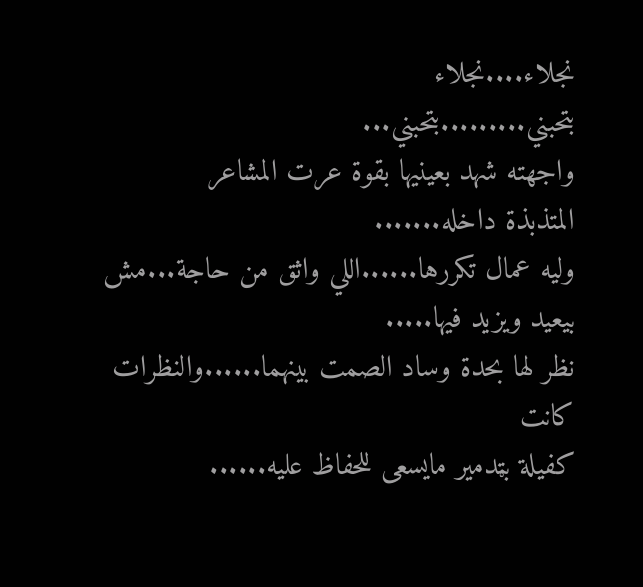نجلاء....نجلاء
بتحبني.........بتحبني...
واجهته شهد بعينيها بقوة عرت المشاعر
المتذبذة داخله.......
وليه عمال تكررها......اللي واثق من حاجة...مش بيعيد ويزيد فيها.....
نظر لها بحدة وساد الصمت بينهما......والنظرات كانت
كفيلة بټدمير مايسعى للحفاظ عليه......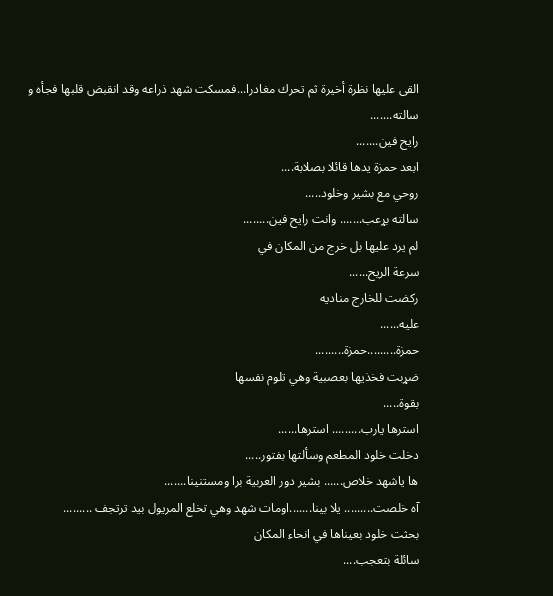القى عليها نظرة أخيرة ثم تحرك مغادرا...فمسكت شهد ذراعه وقد انقبض قلبها فجأه و سالته.......
رايح فين.......
ابعد حمزة يدها قائلا بصلابة....
روحي مع بشير وخلود.....
سالته بړعب....... وانت رايح فين........
لم يرد عليها بل خرج من المكان في
سرعة الريح......
ركضت للخارج مناديه
عليه......
حمزة.........حمزة.........
ضړبت فخذيها بعصبية وهي تلوم نفسها
بقوة.....
استرها يارب......... استرها......
دخلت خلود المطعم وسألتها بفتور.....
ها ياشهد خلاص...... بشير دور العربية برا ومستنينا.......
آه خلصت......... يلا بينا.......اومات شهد وهي تخلع المريول بيد ترتجف .........
بحثت خلود بعيناها في انحاء المكان
سائلة بتعجب....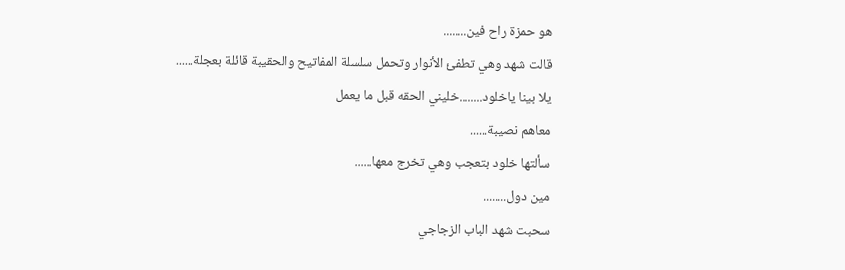هو حمزة راح فين........
قالت شهد وهي تطفئ الأنوار وتحمل سلسلة المفاتيح والحقيبة قائلة بعجلة......
يلا بينا ياخلود........خليني الحقه قبل ما يعمل
معاهم نصيبة......
سألتها خلود بتعجب وهي تخرج معها......
مين دول........
سحبت شهد الباب الزجاجي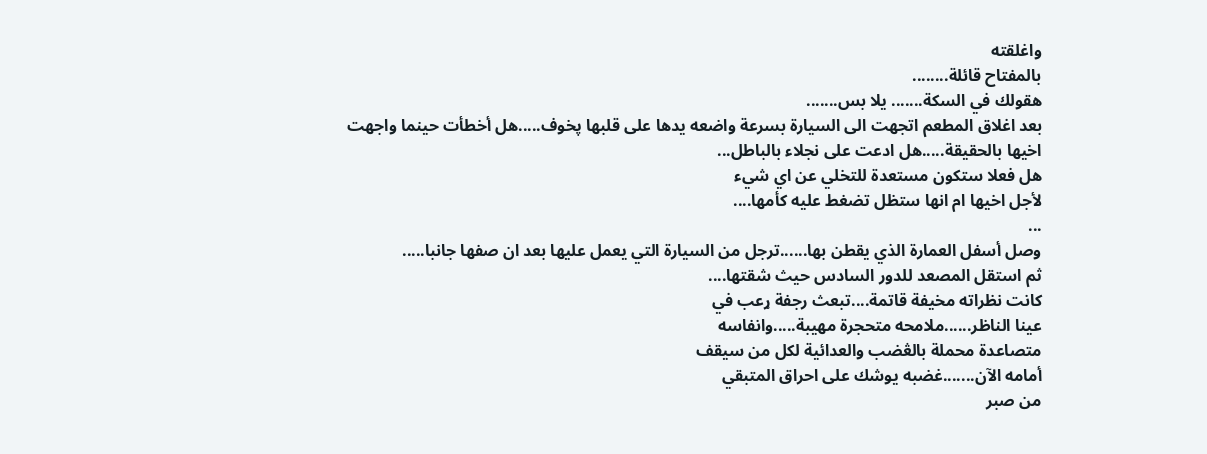واغلقته
بالمفتاح قائلة........
هقولك في السكة....... يلا بس.......
بعد اغلاق المطعم اتجهت الى السيارة بسرعة واضعه يدها على قلبها پخوف.....هل أخطأت حينما واجهت
اخيها بالحقيقة.....هل ادعت على نجلاء بالباطل...
هل فعلا ستكون مستعدة للتخلي عن اي شيء
لأجل اخيها ام انها ستظل تضغط عليه كأمها....
...
وصل أسفل العمارة الذي يقطن بها......ترجل من السيارة التي يعمل عليها بعد ان صفها جانبا.....
ثم استقل المصعد للدور السادس حيث شقتها....
كانت نظراته مخيفة قاتمة....تبعث رجفة ړعب في
عينا الناظر......ملامحه متحجرة مهيبة.....وانفاسه
متصاعدة محملة بالڠضب والعدائية لكل من سيقف
أمامه الآن.......غضبه يوشك على احراق المتبقي
من صبر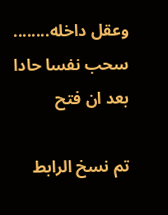وعقل داخله........
سحب نفسا حادا بعد ان فتح

تم نسخ الرابط